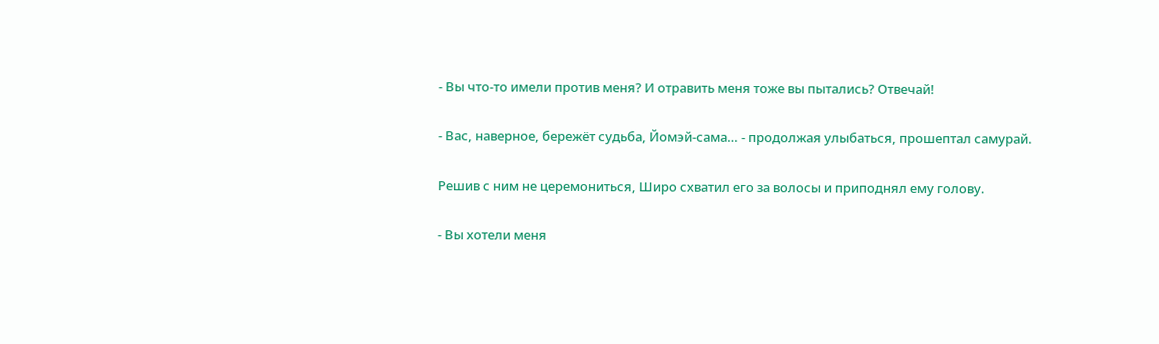- Вы что-то имели против меня? И отравить меня тоже вы пытались? Отвечай!

- Вас, наверное, бережёт судьба, Йомэй-сама… - продолжая улыбаться, прошептал самурай.

Решив с ним не церемониться, Широ схватил его за волосы и приподнял ему голову.

- Вы хотели меня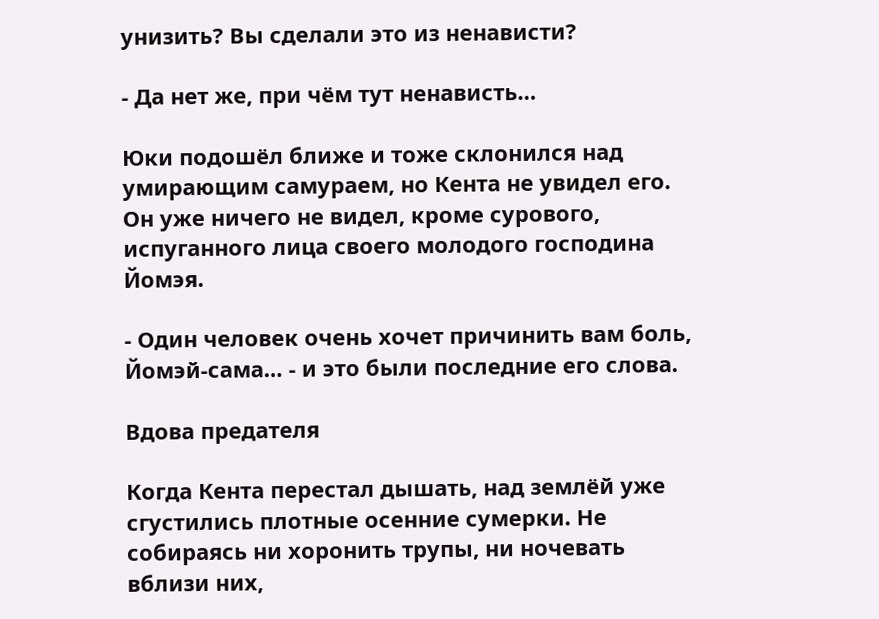унизить? Вы сделали это из ненависти?

- Да нет же, при чём тут ненависть…

Юки подошёл ближе и тоже склонился над умирающим самураем, но Кента не увидел его. Он уже ничего не видел, кроме сурового, испуганного лица своего молодого господина Йомэя.

- Один человек очень хочет причинить вам боль, Йомэй-сама… - и это были последние его слова.

Вдова предателя

Когда Кента перестал дышать, над землёй уже сгустились плотные осенние сумерки. Не собираясь ни хоронить трупы, ни ночевать вблизи них,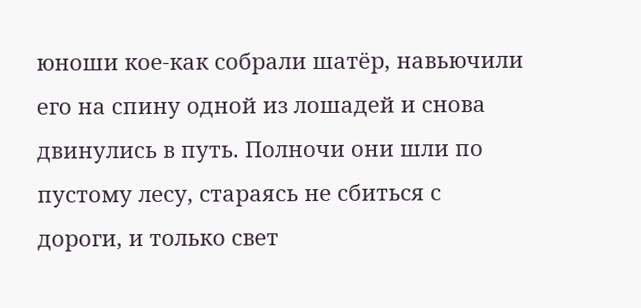юноши кое-как собрали шатёр, навьючили его на спину одной из лошадей и снова двинулись в путь. Полночи они шли по пустому лесу, стараясь не сбиться с дороги, и только свет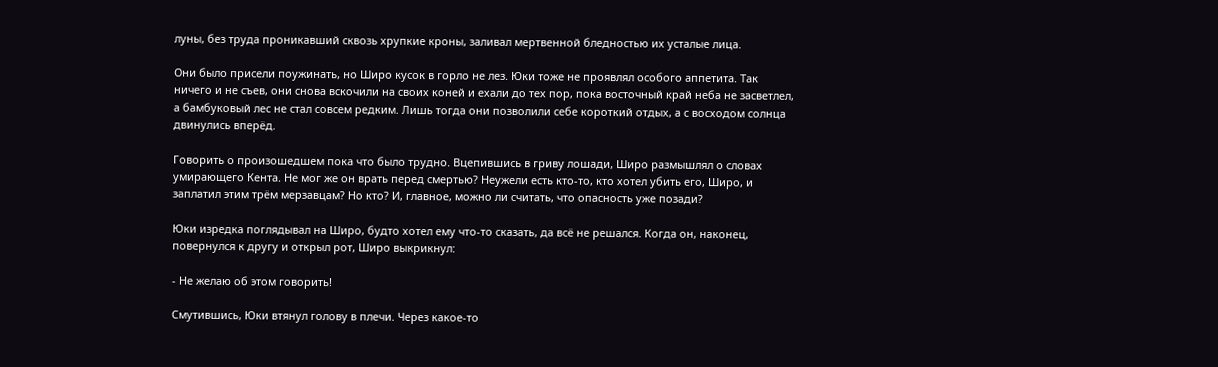луны, без труда проникавший сквозь хрупкие кроны, заливал мертвенной бледностью их усталые лица.

Они было присели поужинать, но Широ кусок в горло не лез. Юки тоже не проявлял особого аппетита. Так ничего и не съев, они снова вскочили на своих коней и ехали до тех пор, пока восточный край неба не засветлел, а бамбуковый лес не стал совсем редким. Лишь тогда они позволили себе короткий отдых, а с восходом солнца двинулись вперёд.

Говорить о произошедшем пока что было трудно. Вцепившись в гриву лошади, Широ размышлял о словах умирающего Кента. Не мог же он врать перед смертью? Неужели есть кто-то, кто хотел убить его, Широ, и заплатил этим трём мерзавцам? Но кто? И, главное, можно ли считать, что опасность уже позади?

Юки изредка поглядывал на Широ, будто хотел ему что-то сказать, да всё не решался. Когда он, наконец, повернулся к другу и открыл рот, Широ выкрикнул:

- Не желаю об этом говорить!

Смутившись, Юки втянул голову в плечи. Через какое-то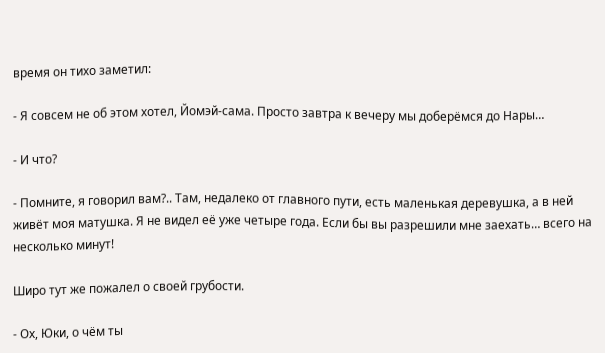время он тихо заметил:

- Я совсем не об этом хотел, Йомэй-сама. Просто завтра к вечеру мы доберёмся до Нары…

- И что?

- Помните, я говорил вам?.. Там, недалеко от главного пути, есть маленькая деревушка, а в ней живёт моя матушка. Я не видел её уже четыре года. Если бы вы разрешили мне заехать… всего на несколько минут!

Широ тут же пожалел о своей грубости.

- Ох, Юки, о чём ты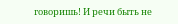говоришь! И речи быть не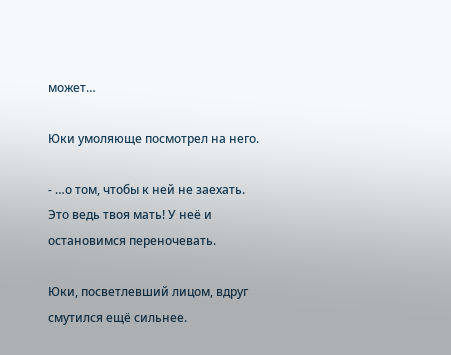может…

Юки умоляюще посмотрел на него.

- …о том, чтобы к ней не заехать. Это ведь твоя мать! У неё и остановимся переночевать.

Юки, посветлевший лицом, вдруг смутился ещё сильнее.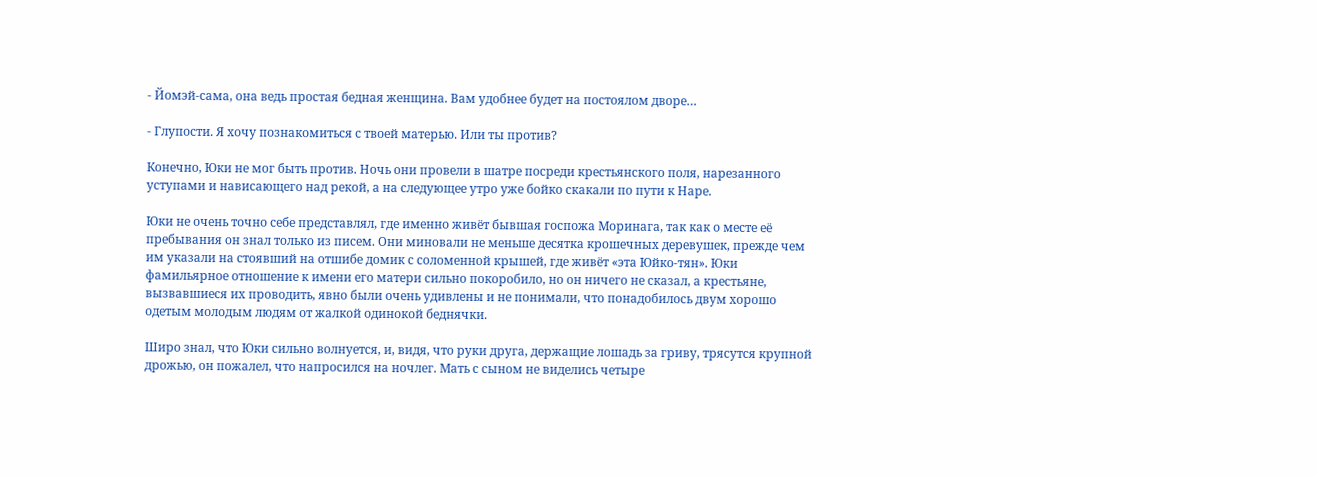- Йомэй-сама, она ведь простая бедная женщина. Вам удобнее будет на постоялом дворе…

- Глупости. Я хочу познакомиться с твоей матерью. Или ты против?

Конечно, Юки не мог быть против. Ночь они провели в шатре посреди крестьянского поля, нарезанного уступами и нависающего над рекой, а на следующее утро уже бойко скакали по пути к Наре.

Юки не очень точно себе представлял, где именно живёт бывшая госпожа Моринага, так как о месте её пребывания он знал только из писем. Они миновали не меньше десятка крошечных деревушек, прежде чем им указали на стоявший на отшибе домик с соломенной крышей, где живёт «эта Юйко-тян». Юки фамильярное отношение к имени его матери сильно покоробило, но он ничего не сказал, а крестьяне, вызвавшиеся их проводить, явно были очень удивлены и не понимали, что понадобилось двум хорошо одетым молодым людям от жалкой одинокой беднячки.

Широ знал, что Юки сильно волнуется, и, видя, что руки друга, держащие лошадь за гриву, трясутся крупной дрожью, он пожалел, что напросился на ночлег. Мать с сыном не виделись четыре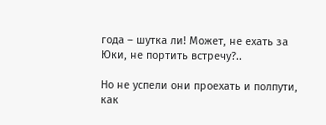года – шутка ли! Может, не ехать за Юки, не портить встречу?..

Но не успели они проехать и полпути, как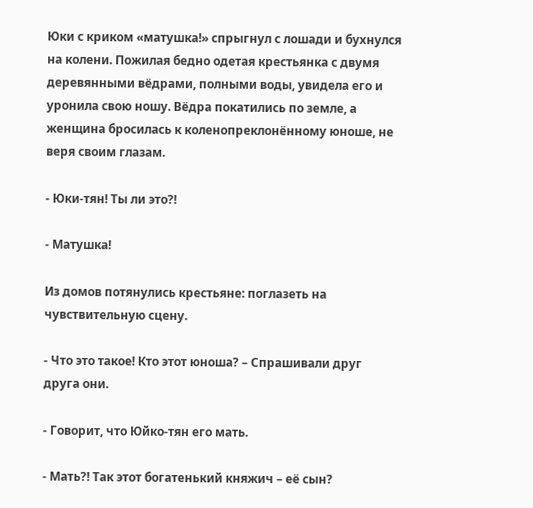Юки с криком «матушка!» спрыгнул с лошади и бухнулся на колени. Пожилая бедно одетая крестьянка с двумя деревянными вёдрами, полными воды, увидела его и уронила свою ношу. Вёдра покатились по земле, а женщина бросилась к коленопреклонённому юноше, не веря своим глазам.

- Юки-тян! Ты ли это?!

- Матушка!

Из домов потянулись крестьяне: поглазеть на чувствительную сцену.

- Что это такое! Кто этот юноша? – Спрашивали друг друга они.

- Говорит, что Юйко-тян его мать.

- Мать?! Так этот богатенький княжич – её сын?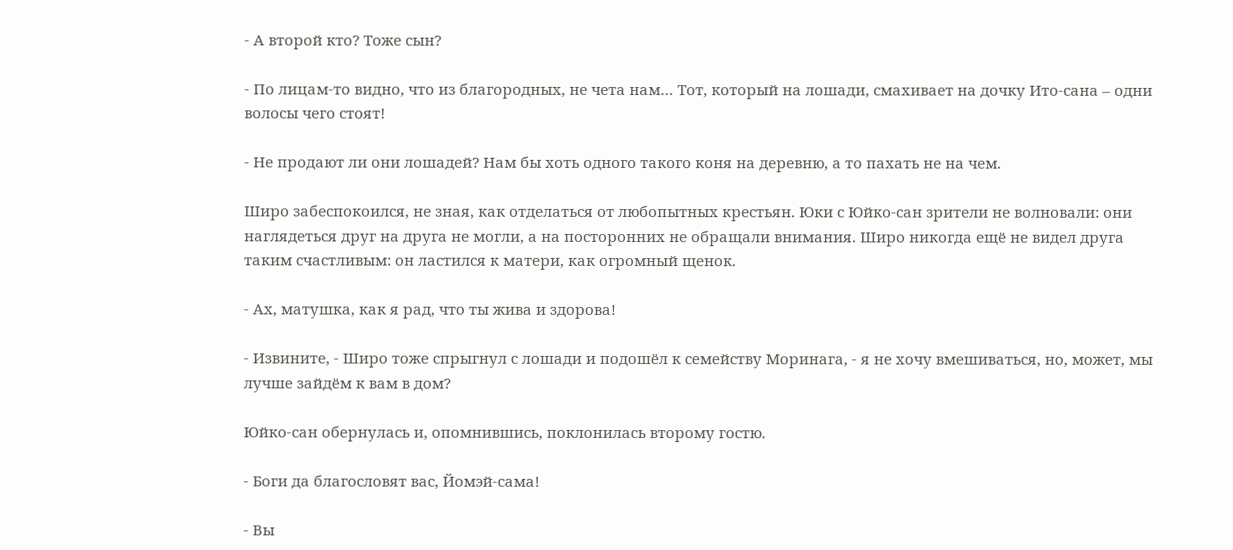- А второй кто? Тоже сын?

- По лицам-то видно, что из благородных, не чета нам… Тот, который на лошади, смахивает на дочку Ито-сана – одни волосы чего стоят!

- Не продают ли они лошадей? Нам бы хоть одного такого коня на деревню, а то пахать не на чем.

Широ забеспокоился, не зная, как отделаться от любопытных крестьян. Юки с Юйко-сан зрители не волновали: они наглядеться друг на друга не могли, а на посторонних не обращали внимания. Широ никогда ещё не видел друга таким счастливым: он ластился к матери, как огромный щенок.

- Ах, матушка, как я рад, что ты жива и здорова!

- Извините, - Широ тоже спрыгнул с лошади и подошёл к семейству Моринага, - я не хочу вмешиваться, но, может, мы лучше зайдём к вам в дом?

Юйко-сан обернулась и, опомнившись, поклонилась второму гостю.

- Боги да благословят вас, Йомэй-сама!

- Вы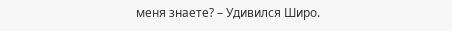меня знаете? – Удивился Широ.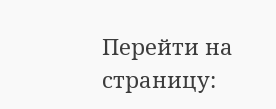Перейти на страницу: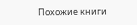Похожие книги